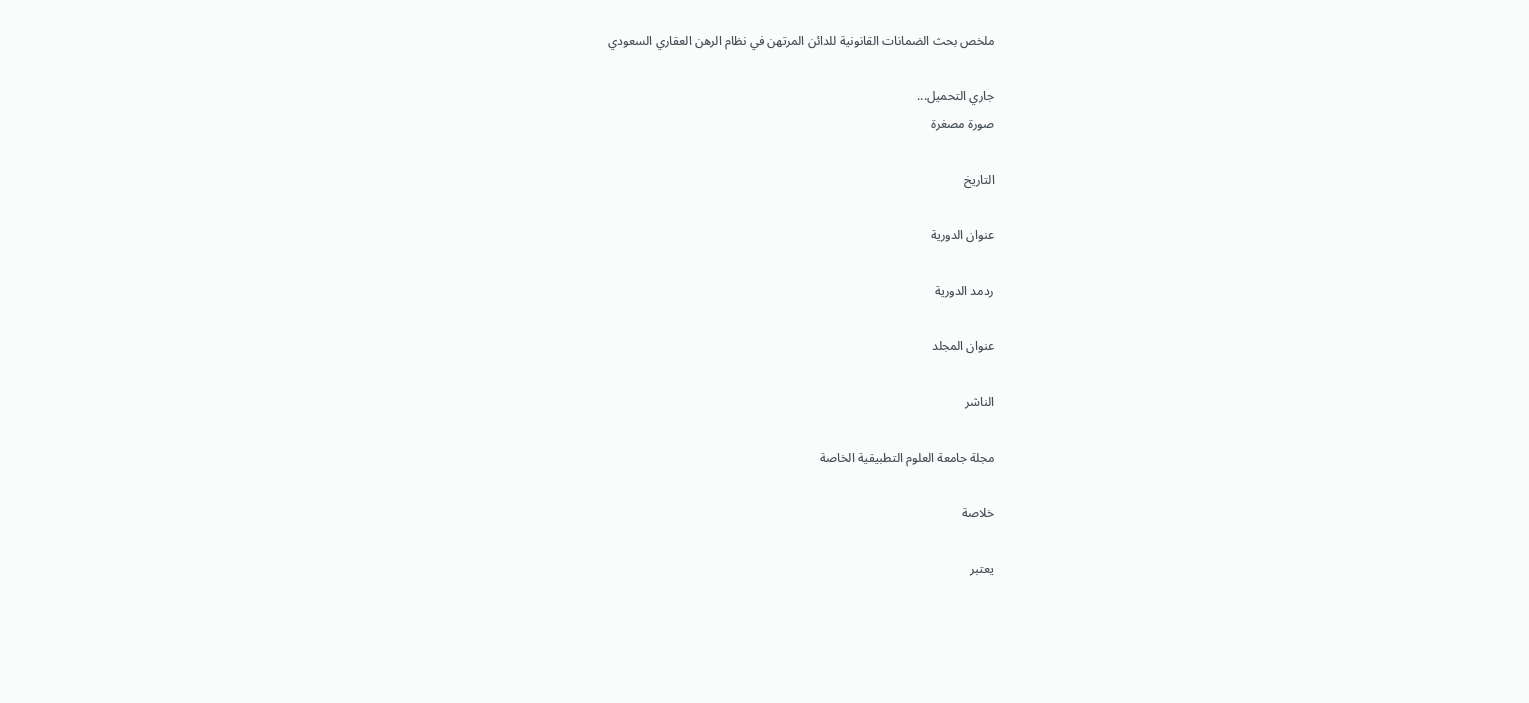ملخص بحث الضمانات القانونية للدائن المرتهن في نظام الرهن العقاري السعودي

جاري التحميل...
صورة مصغرة

التاريخ

عنوان الدورية

ردمد الدورية

عنوان المجلد

الناشر

مجلة جامعة العلوم التطبيقية الخاصة

خلاصة

يعتبر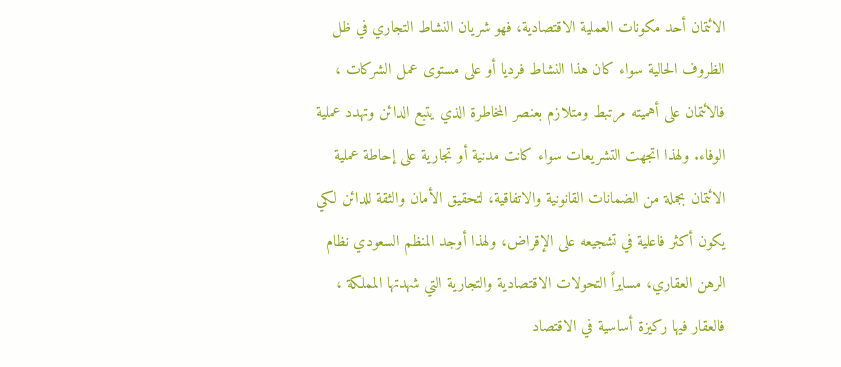الائتمان أحد مكونات العملية الاقتصادية، فهو شريان النشاط التجاري في ظل الظروف الحالية سواء كان هذا النشاط فرديا أو على مستوى عمل الشركات ، فالائتمان على أهميته مرتبط ومتلازم بعنصر المخاطرة الذي يتبع الدائن وتهدد عملية الوفاء. ولهذا اتجهت التشريعات سواء كانت مدنية أو تجارية على إحاطة عملية الائتمان بجملة من الضمانات القانونية والاتفاقية، لتحقيق الأمان والثقة للدائن لكي يكون أكثر فاعلية في تشجيعه على الإقراض، ولهذا أوجد المنظم السعودي نظام الرهن العقاري، مسايراً التحولات الاقتصادية والتجارية التي شهدتها المملكة ، فالعقار فيها ركيزة أساسية في الاقتصاد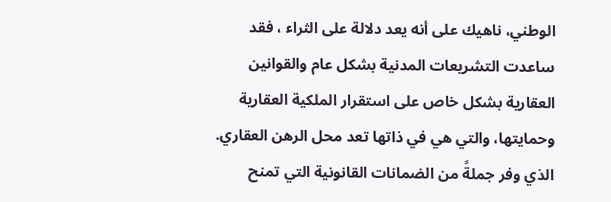الوطني، ناهيك على أنه يعد دلالة على الثراء ، فقد ساعدت التشريعات المدنية بشكل عام والقوانين العقارية بشكل خاص على استقرار الملكية العقارية وحمايتها، والتي هي في ذاتها تعد محل الرهن العقاري. الذي وفر جملةً من الضمانات القانونية التي تمنح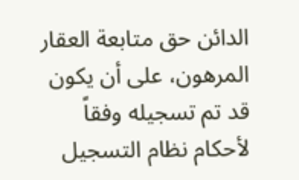الدائن حق متابعة العقار المرهون، على أن يكون قد تم تسجيله وفقاً لأحكام نظام التسجيل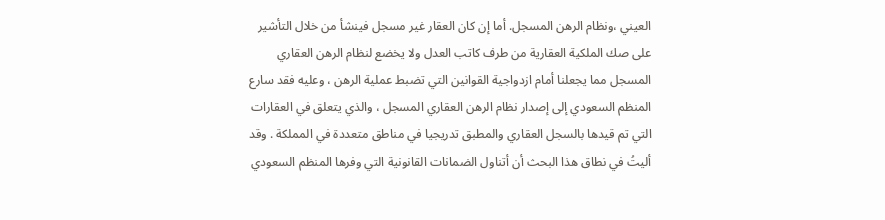العيني ،ونظام الرهن المسجل. أما إن كان العقار غير مسجل فينشأ من خلال التأشير على صك الملكية العقارية من طرف كاتب العدل ولا يخضع لنظام الرهن العقاري المسجل مما يجعلنا أمام ازدواجية القوانين التي تضبط عملية الرهن ، وعليه فقد سارع المنظم السعودي إلى إصدار نظام الرهن العقاري المسجل ، والذي يتعلق في العقارات التي تم قيدها بالسجل العقاري والمطبق تدريجيا في مناطق متعددة في المملكة . وقد أليتُ في نطاق هذا البحث أن أتناول الضمانات القانونية التي وفرها المنظم السعودي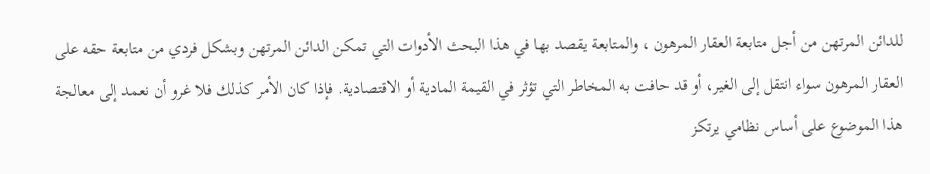للدائن المرتهن من أجل متابعة العقار المرهون ، والمتابعة يقصد بها في هذا البحث الأدوات التي تمكن الدائن المرتهن وبشكل فردي من متابعة حقه على العقار المرهون سواء انتقل إلى الغير، أو قد حافت به المخاطر التي تؤثر في القيمة المادية أو الاقتصادية. فإذا كان الأمر كذلك فلا غرو أن نعمد إلى معالجة هذا الموضوع على أساس نظامي يرتكز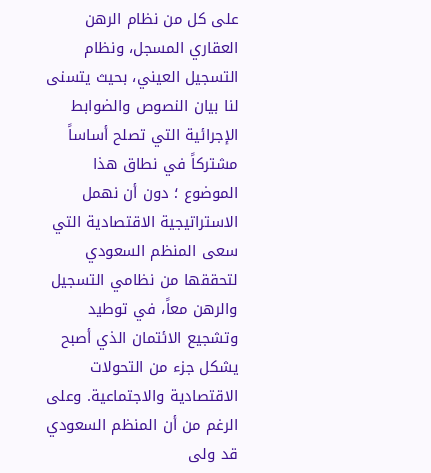على كل من نظام الرهن العقاري المسجل، ونظام التسجيل العيني، بحيث يتسنى لنا بيان النصوص والضوابط الإجرائية التي تصلح أساساً مشتركاً في نطاق هذا الموضوع ؛ دون أن نهمل الاستراتيجية الاقتصادية التي سعى المنظم السعودي لتحققها من نظامي التسجيل والرهن معاً، في توطيد وتشجيع الائتمان الذي أصبح يشكل جزء من التحولات الاقتصادية والاجتماعية. وعلى الرغم من أن المنظم السعودي قد ولى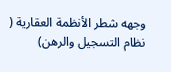وجهه شطر الأنظمة العقارية ( نظام التسجيل والرهن)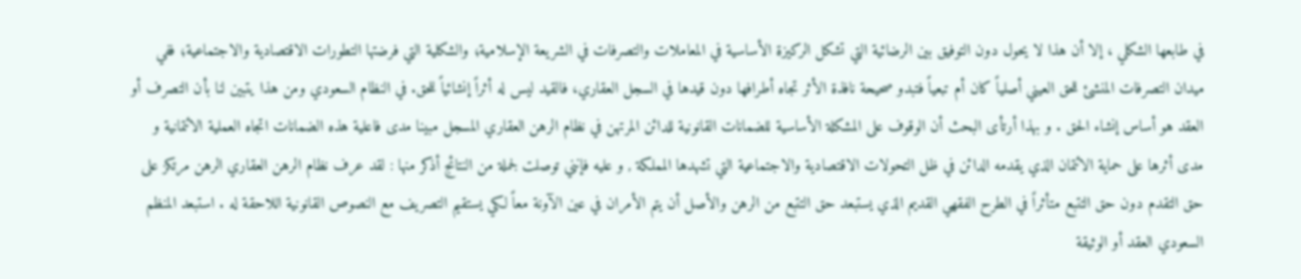في طابعها الشكلي ، إلا أن هذا لا يحول دون التوفيق بين الرضائية التي تشكل الركيزة الأساسية في المعاملات والتصرفات في الشريعة الإسلامية؛ والشكلية التي فرضتها التطورات الاقتصادية والاجتماعية؛ ففي ميدان التصرفات المنشئ للحق العيني أصلياً كان أم تبعياً فتبدو صحيحة نافذة الأثر تجاه أطرافها دون قيدها في السجل العقاري، فالقيد ليس له أثراً إنشائياً للحق. في النظام السعودي ومن هذا يتبين لنا بأن التصرف أو العقد هو أساس إنشاء الحق . و بهذا أرتأى البحث أن الوقوف على المشكلة الأساسية للضمانات القانونية للدائن المرتهن في نظام الرهن العقاري المسجل مبينا مدى فاعلية هذه الضمانات اتجاه العملية الائتمانية و مدى أثرها على حماية الائتمان الذي يقدمه الدائن في ظل التحولات الاقتصادية والاجتماعية التي تشهدها المملكة , و عليه فإنني توصلت لجملة من النتائج أذكر منها : لقد عرف نظام الرهن العقاري الرهن مرتكز على حق التقدم دون حق التتبع متأثراً في الطرح الفقهي القديم الذي يستبعد حق التتبع من الرهن والأصل أن يتم الأمران في عين الآونة معاً لكي يستقيم التصريف مع النصوص القانونية اللاحقة له . استبعد المنظم السعودي العقد أو الوثيقة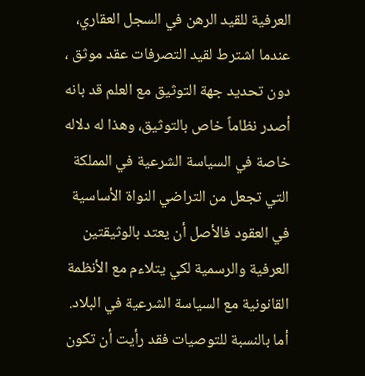العرفية للقيد الرهن في السجل العقاري، عندما اشترط لقيد التصرفات عقد موثق ، دون تحديد جهة التوثيق مع العلم قد بانه أصدر نظاماً خاص بالتوثيق، وهذا له دلاله خاصة في السياسة الشرعية في المملكة التي تجعل من التراضي النواة الأساسية في العقود فالأصل أن يعتد بالوثيقتين العرفية والرسمية لكي يتلاءم مع الأنظمة القانونية مع السياسة الشرعية في البلاد. أما بالنسبة للتوصيات فقد رأيت أن تكون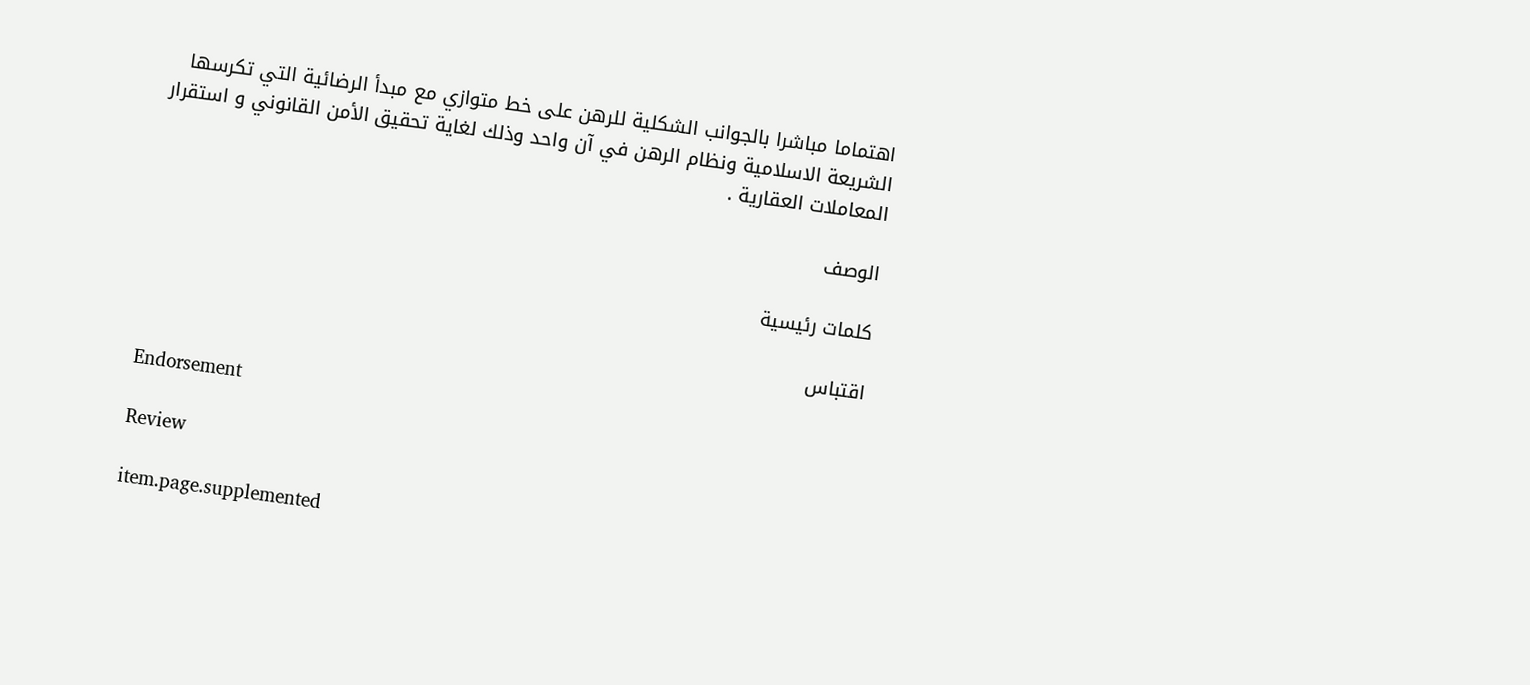اهتماما مباشرا بالجوانب الشكلية للرهن على خط متوازي مع مبدأ الرضائية التي تكرسها الشريعة الاسلامية ونظام الرهن في آن واحد وذلك لغاية تحقيق الأمن القانوني و استقرار المعاملات العقارية .

الوصف

كلمات رئيسية

اقتباس

Endorsement

Review

item.page.supplemented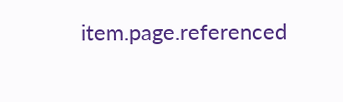item.page.referenced